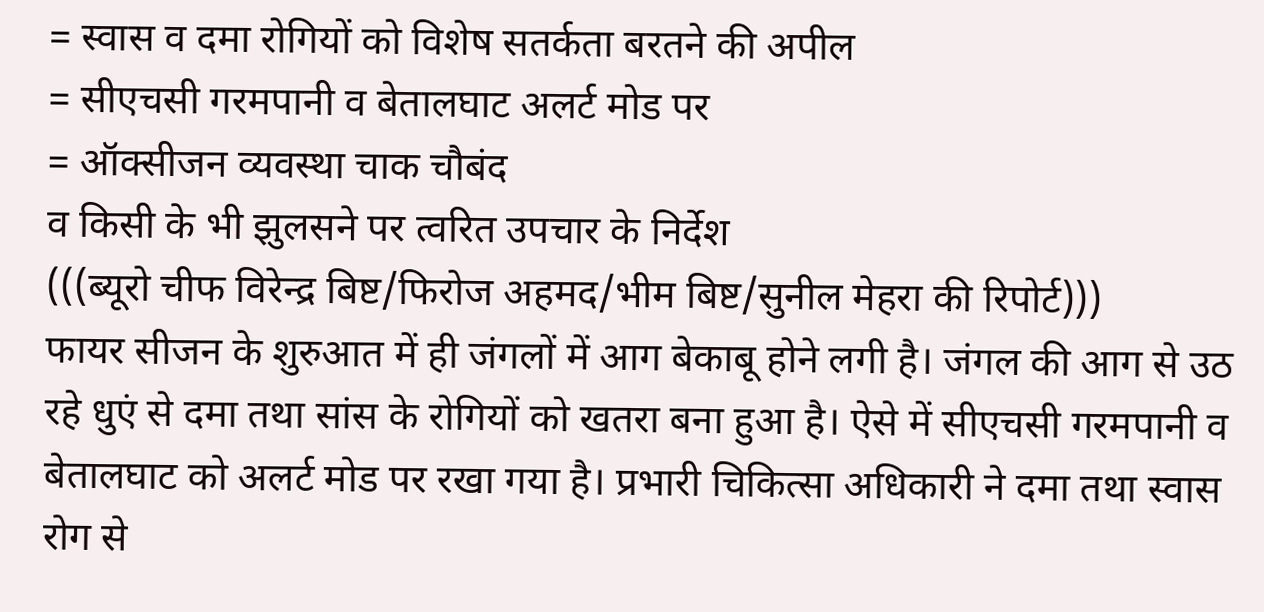= स्वास व दमा रोगियों को विशेष सतर्कता बरतने की अपील
= सीएचसी गरमपानी व बेतालघाट अलर्ट मोड पर
= ऑक्सीजन व्यवस्था चाक चौबंद
व किसी के भी झुलसने पर त्वरित उपचार के निर्देश
(((ब्यूरो चीफ विरेन्द्र बिष्ट/फिरोज अहमद/भीम बिष्ट/सुनील मेहरा की रिपोर्ट)))
फायर सीजन के शुरुआत में ही जंगलों में आग बेकाबू होने लगी है। जंगल की आग से उठ रहे धुएं से दमा तथा सांस के रोगियों को खतरा बना हुआ है। ऐसे में सीएचसी गरमपानी व बेतालघाट को अलर्ट मोड पर रखा गया है। प्रभारी चिकित्सा अधिकारी ने दमा तथा स्वास रोग से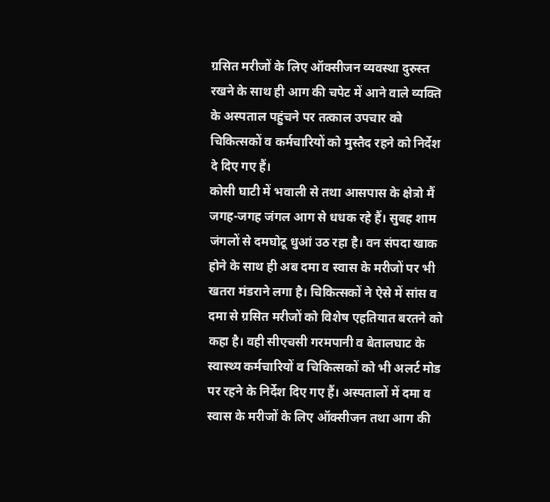ग्रसित मरीजों के लिए ऑक्सीजन व्यवस्था दुरुस्त रखने के साथ ही आग की चपेट में आने वाले व्यक्ति के अस्पताल पहुंचने पर तत्काल उपचार को चिकित्सकों व कर्मचारियों को मुस्तैद रहने को निर्देश दे दिए गए हैं।
कोसी घाटी में भवाली से तथा आसपास के क्षेत्रो मैं जगह-जगह जंगल आग से धधक रहे हैं। सुबह शाम जंगलों से दमघोटू धुआं उठ रहा है। वन संपदा खाक होने के साथ ही अब दमा व स्वास के मरीजों पर भी खतरा मंडराने लगा है। चिकित्सकों ने ऐसे में सांस व दमा से ग्रसित मरीजों को विशेष एहतियात बरतने को कहा है। वही सीएचसी गरमपानी व बेतालघाट के स्वास्थ्य कर्मचारियों व चिकित्सकों को भी अलर्ट मोड पर रहने के निर्देश दिए गए हैं। अस्पतालों में दमा व स्वास के मरीजों के लिए ऑक्सीजन तथा आग की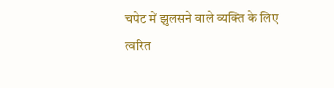चपेट में झुलसने वाले व्यक्ति के लिए त्वरित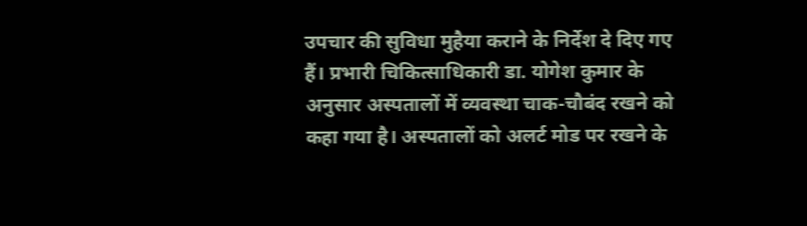उपचार की सुविधा मुहैया कराने के निर्देश दे दिए गए हैं। प्रभारी चिकित्साधिकारी डा. योगेश कुमार के अनुसार अस्पतालों में व्यवस्था चाक-चौबंद रखने को कहा गया है। अस्पतालों को अलर्ट मोड पर रखने के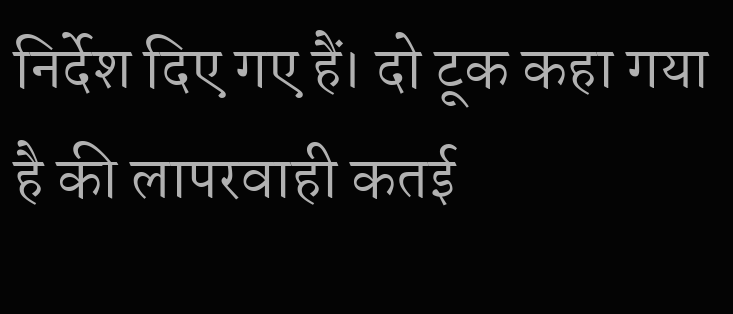निर्देश दिए गए हैं। दो टूक कहा गया है की लापरवाही कतई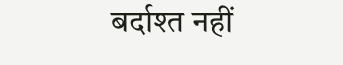बर्दाश्त नहीं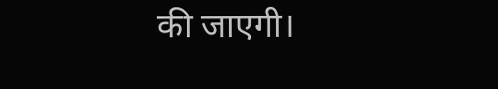की जाएगी।